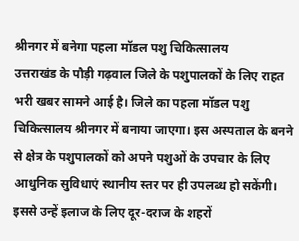श्रीनगर में बनेगा पहला मॉडल पशु चिकित्सालय
उत्तराखंड के पौड़ी गढ़वाल जिले के पशुपालकों के लिए राहत भरी खबर सामने आई है। जिले का पहला मॉडल पशु चिकित्सालय श्रीनगर में बनाया जाएगा। इस अस्पताल के बनने से क्षेत्र के पशुपालकों को अपने पशुओं के उपचार के लिए आधुनिक सुविधाएं स्थानीय स्तर पर ही उपलब्ध हो सकेंगी। इससे उन्हें इलाज के लिए दूर-दराज के शहरों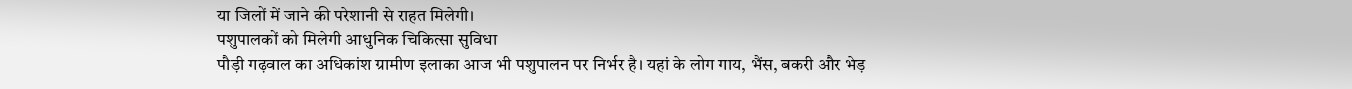या जिलों में जाने की परेशानी से राहत मिलेगी।
पशुपालकों को मिलेगी आधुनिक चिकित्सा सुविधा
पौड़ी गढ़वाल का अधिकांश ग्रामीण इलाका आज भी पशुपालन पर निर्भर है। यहां के लोग गाय, भैंस, बकरी और भेड़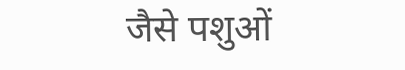जैसे पशुओं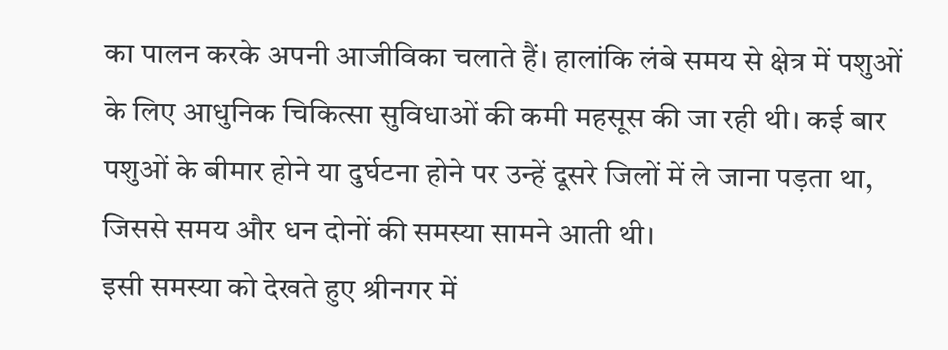का पालन करके अपनी आजीविका चलाते हैं। हालांकि लंबे समय से क्षेत्र में पशुओं के लिए आधुनिक चिकित्सा सुविधाओं की कमी महसूस की जा रही थी। कई बार पशुओं के बीमार होने या दुर्घटना होने पर उन्हें दूसरे जिलों में ले जाना पड़ता था, जिससे समय और धन दोनों की समस्या सामने आती थी।
इसी समस्या को देखते हुए श्रीनगर में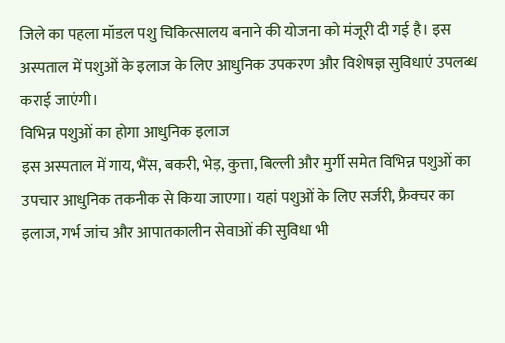जिले का पहला मॉडल पशु चिकित्सालय बनाने की योजना को मंजूरी दी गई है। इस अस्पताल में पशुओं के इलाज के लिए आधुनिक उपकरण और विशेषज्ञ सुविधाएं उपलब्ध कराई जाएंगी।
विभिन्न पशुओं का होगा आधुनिक इलाज
इस अस्पताल में गाय, भैंस, बकरी, भेड़, कुत्ता, बिल्ली और मुर्गी समेत विभिन्न पशुओं का उपचार आधुनिक तकनीक से किया जाएगा। यहां पशुओं के लिए सर्जरी, फ्रैक्चर का इलाज, गर्भ जांच और आपातकालीन सेवाओं की सुविधा भी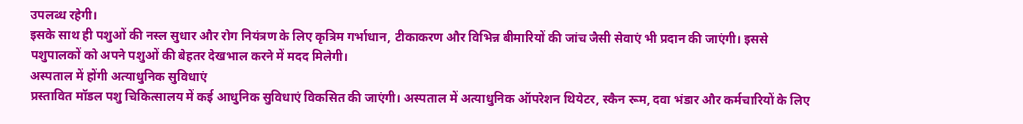उपलब्ध रहेगी।
इसके साथ ही पशुओं की नस्ल सुधार और रोग नियंत्रण के लिए कृत्रिम गर्भाधान, टीकाकरण और विभिन्न बीमारियों की जांच जैसी सेवाएं भी प्रदान की जाएंगी। इससे पशुपालकों को अपने पशुओं की बेहतर देखभाल करने में मदद मिलेगी।
अस्पताल में होंगी अत्याधुनिक सुविधाएं
प्रस्तावित मॉडल पशु चिकित्सालय में कई आधुनिक सुविधाएं विकसित की जाएंगी। अस्पताल में अत्याधुनिक ऑपरेशन थियेटर, स्कैन रूम, दवा भंडार और कर्मचारियों के लिए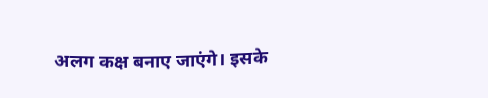अलग कक्ष बनाए जाएंगे। इसके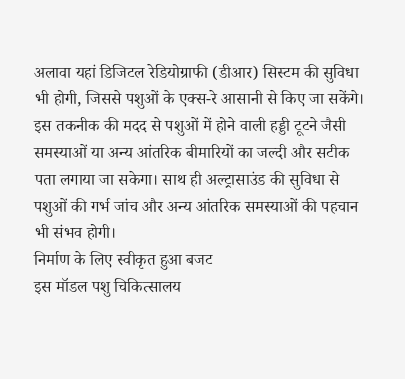अलावा यहां डिजिटल रेडियोग्राफी (डीआर) सिस्टम की सुविधा भी होगी, जिससे पशुओं के एक्स-रे आसानी से किए जा सकेंगे।
इस तकनीक की मदद से पशुओं में होने वाली हड्डी टूटने जैसी समस्याओं या अन्य आंतरिक बीमारियों का जल्दी और सटीक पता लगाया जा सकेगा। साथ ही अल्ट्रासाउंड की सुविधा से पशुओं की गर्भ जांच और अन्य आंतरिक समस्याओं की पहचान भी संभव होगी।
निर्माण के लिए स्वीकृत हुआ बजट
इस मॉडल पशु चिकित्सालय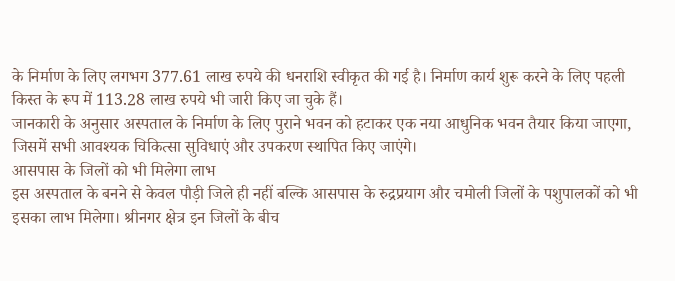के निर्माण के लिए लगभग 377.61 लाख रुपये की धनराशि स्वीकृत की गई है। निर्माण कार्य शुरू करने के लिए पहली किस्त के रूप में 113.28 लाख रुपये भी जारी किए जा चुके हैं।
जानकारी के अनुसार अस्पताल के निर्माण के लिए पुराने भवन को हटाकर एक नया आधुनिक भवन तैयार किया जाएगा, जिसमें सभी आवश्यक चिकित्सा सुविधाएं और उपकरण स्थापित किए जाएंगे।
आसपास के जिलों को भी मिलेगा लाभ
इस अस्पताल के बनने से केवल पौड़ी जिले ही नहीं बल्कि आसपास के रुद्रप्रयाग और चमोली जिलों के पशुपालकों को भी इसका लाभ मिलेगा। श्रीनगर क्षेत्र इन जिलों के बीच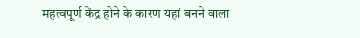महत्वपूर्ण केंद्र होने के कारण यहां बनने वाला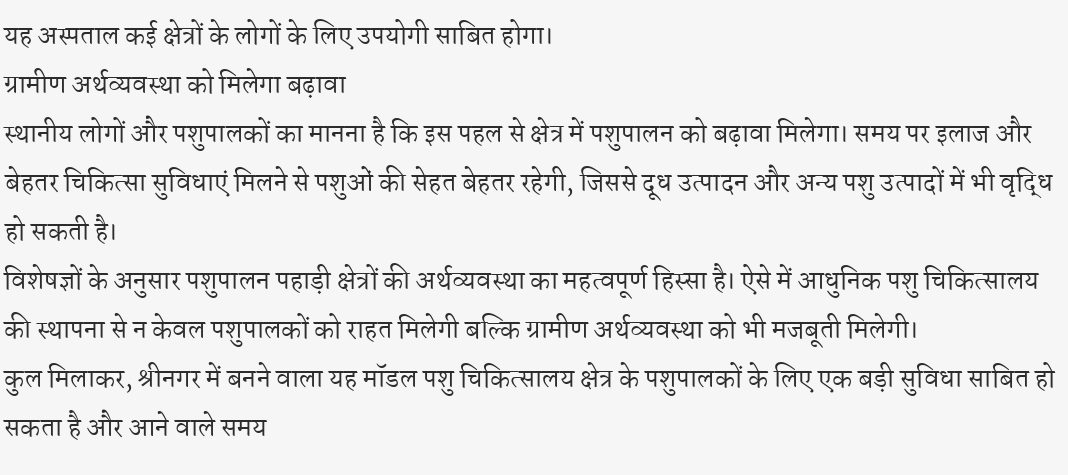यह अस्पताल कई क्षेत्रों के लोगों के लिए उपयोगी साबित होगा।
ग्रामीण अर्थव्यवस्था को मिलेगा बढ़ावा
स्थानीय लोगों और पशुपालकों का मानना है कि इस पहल से क्षेत्र में पशुपालन को बढ़ावा मिलेगा। समय पर इलाज और बेहतर चिकित्सा सुविधाएं मिलने से पशुओं की सेहत बेहतर रहेगी, जिससे दूध उत्पादन और अन्य पशु उत्पादों में भी वृद्धि हो सकती है।
विशेषज्ञों के अनुसार पशुपालन पहाड़ी क्षेत्रों की अर्थव्यवस्था का महत्वपूर्ण हिस्सा है। ऐसे में आधुनिक पशु चिकित्सालय की स्थापना से न केवल पशुपालकों को राहत मिलेगी बल्कि ग्रामीण अर्थव्यवस्था को भी मजबूती मिलेगी।
कुल मिलाकर, श्रीनगर में बनने वाला यह मॉडल पशु चिकित्सालय क्षेत्र के पशुपालकों के लिए एक बड़ी सुविधा साबित हो सकता है और आने वाले समय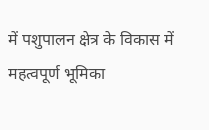में पशुपालन क्षेत्र के विकास में महत्वपूर्ण भूमिका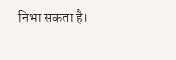निभा सकता है।